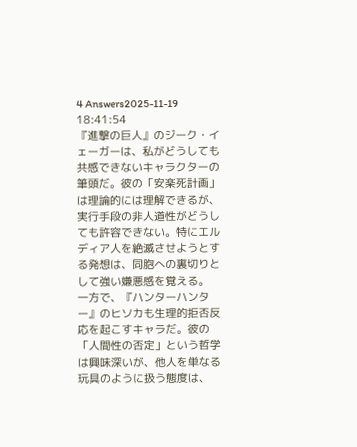4 Answers2025-11-19 18:41:54
『進撃の巨人』のジーク・イェーガーは、私がどうしても共感できないキャラクターの筆頭だ。彼の「安楽死計画」は理論的には理解できるが、実行手段の非人道性がどうしても許容できない。特にエルディア人を絶滅させようとする発想は、同胞への裏切りとして強い嫌悪感を覚える。
一方で、『ハンターハンター』のヒソカも生理的拒否反応を起こすキャラだ。彼の「人間性の否定」という哲学は興味深いが、他人を単なる玩具のように扱う態度は、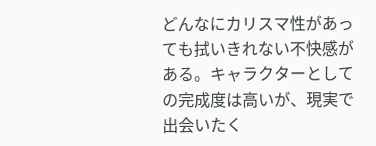どんなにカリスマ性があっても拭いきれない不快感がある。キャラクターとしての完成度は高いが、現実で出会いたく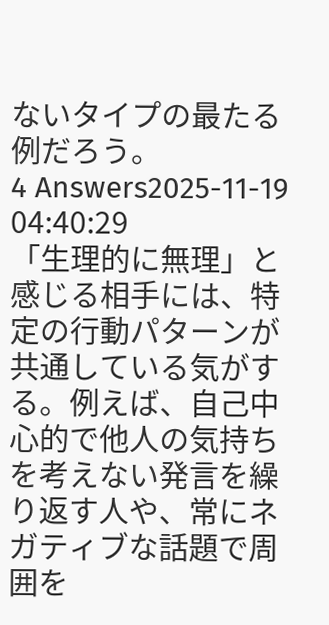ないタイプの最たる例だろう。
4 Answers2025-11-19 04:40:29
「生理的に無理」と感じる相手には、特定の行動パターンが共通している気がする。例えば、自己中心的で他人の気持ちを考えない発言を繰り返す人や、常にネガティブな話題で周囲を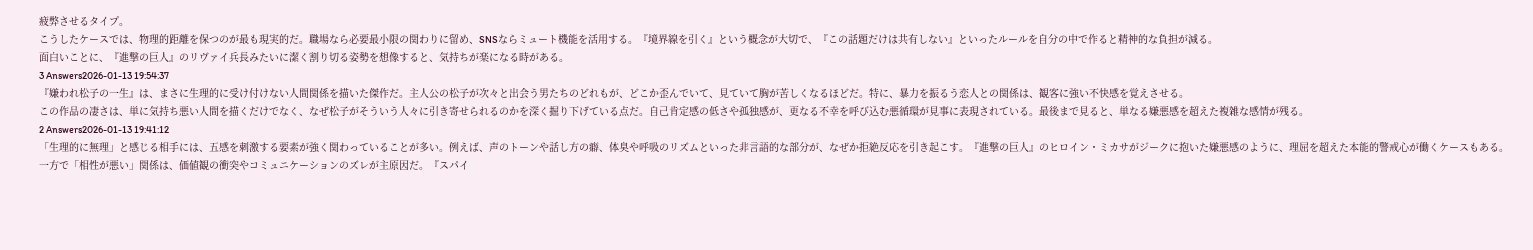疲弊させるタイプ。
こうしたケースでは、物理的距離を保つのが最も現実的だ。職場なら必要最小限の関わりに留め、SNSならミュート機能を活用する。『境界線を引く』という概念が大切で、『この話題だけは共有しない』といったルールを自分の中で作ると精神的な負担が減る。
面白いことに、『進撃の巨人』のリヴァイ兵長みたいに潔く割り切る姿勢を想像すると、気持ちが楽になる時がある。
3 Answers2026-01-13 19:54:37
『嫌われ松子の一生』は、まさに生理的に受け付けない人間関係を描いた傑作だ。主人公の松子が次々と出会う男たちのどれもが、どこか歪んでいて、見ていて胸が苦しくなるほどだ。特に、暴力を振るう恋人との関係は、観客に強い不快感を覚えさせる。
この作品の凄さは、単に気持ち悪い人間を描くだけでなく、なぜ松子がそういう人々に引き寄せられるのかを深く掘り下げている点だ。自己肯定感の低さや孤独感が、更なる不幸を呼び込む悪循環が見事に表現されている。最後まで見ると、単なる嫌悪感を超えた複雑な感情が残る。
2 Answers2026-01-13 19:41:12
「生理的に無理」と感じる相手には、五感を刺激する要素が強く関わっていることが多い。例えば、声のトーンや話し方の癖、体臭や呼吸のリズムといった非言語的な部分が、なぜか拒絶反応を引き起こす。『進撃の巨人』のヒロイン・ミカサがジークに抱いた嫌悪感のように、理屈を超えた本能的警戒心が働くケースもある。
一方で「相性が悪い」関係は、価値観の衝突やコミュニケーションのズレが主原因だ。『スパイ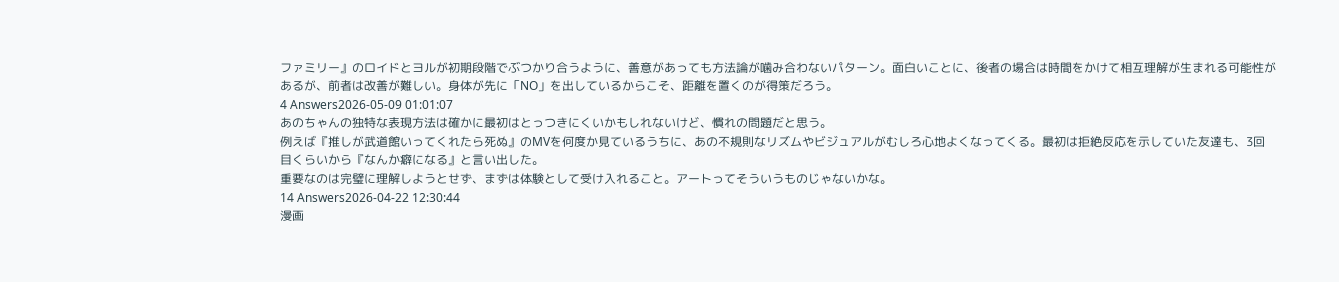ファミリー』のロイドとヨルが初期段階でぶつかり合うように、善意があっても方法論が噛み合わないパターン。面白いことに、後者の場合は時間をかけて相互理解が生まれる可能性があるが、前者は改善が難しい。身体が先に「NO」を出しているからこそ、距離を置くのが得策だろう。
4 Answers2026-05-09 01:01:07
あのちゃんの独特な表現方法は確かに最初はとっつきにくいかもしれないけど、慣れの問題だと思う。
例えば『推しが武道館いってくれたら死ぬ』のMVを何度か見ているうちに、あの不規則なリズムやビジュアルがむしろ心地よくなってくる。最初は拒絶反応を示していた友達も、3回目くらいから『なんか癖になる』と言い出した。
重要なのは完璧に理解しようとせず、まずは体験として受け入れること。アートってそういうものじゃないかな。
14 Answers2026-04-22 12:30:44
漫画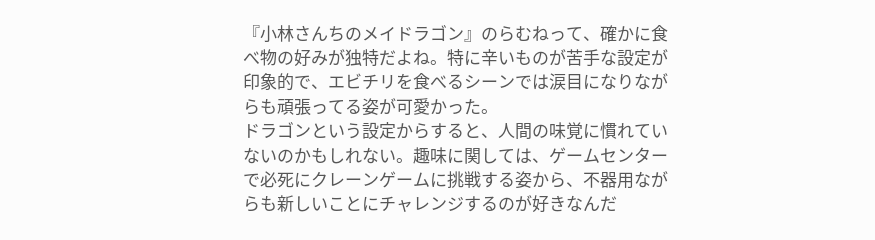『小林さんちのメイドラゴン』のらむねって、確かに食べ物の好みが独特だよね。特に辛いものが苦手な設定が印象的で、エビチリを食べるシーンでは涙目になりながらも頑張ってる姿が可愛かった。
ドラゴンという設定からすると、人間の味覚に慣れていないのかもしれない。趣味に関しては、ゲームセンターで必死にクレーンゲームに挑戦する姿から、不器用ながらも新しいことにチャレンジするのが好きなんだ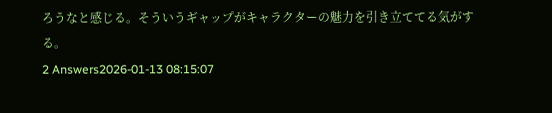ろうなと感じる。そういうギャップがキャラクターの魅力を引き立ててる気がする。
2 Answers2026-01-13 08:15:07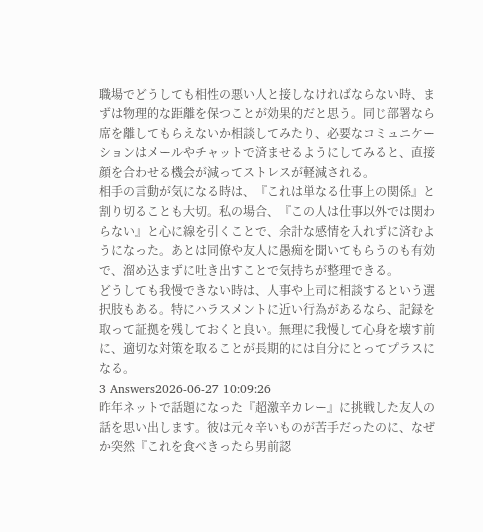職場でどうしても相性の悪い人と接しなければならない時、まずは物理的な距離を保つことが効果的だと思う。同じ部署なら席を離してもらえないか相談してみたり、必要なコミュニケーションはメールやチャットで済ませるようにしてみると、直接顔を合わせる機会が減ってストレスが軽減される。
相手の言動が気になる時は、『これは単なる仕事上の関係』と割り切ることも大切。私の場合、『この人は仕事以外では関わらない』と心に線を引くことで、余計な感情を入れずに済むようになった。あとは同僚や友人に愚痴を聞いてもらうのも有効で、溜め込まずに吐き出すことで気持ちが整理できる。
どうしても我慢できない時は、人事や上司に相談するという選択肢もある。特にハラスメントに近い行為があるなら、記録を取って証拠を残しておくと良い。無理に我慢して心身を壊す前に、適切な対策を取ることが長期的には自分にとってプラスになる。
3 Answers2026-06-27 10:09:26
昨年ネットで話題になった『超激辛カレー』に挑戦した友人の話を思い出します。彼は元々辛いものが苦手だったのに、なぜか突然『これを食べきったら男前認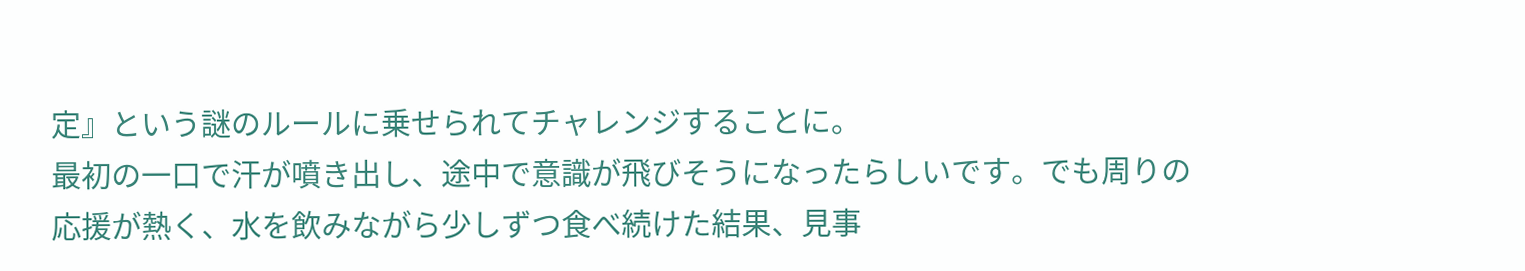定』という謎のルールに乗せられてチャレンジすることに。
最初の一口で汗が噴き出し、途中で意識が飛びそうになったらしいです。でも周りの応援が熱く、水を飲みながら少しずつ食べ続けた結果、見事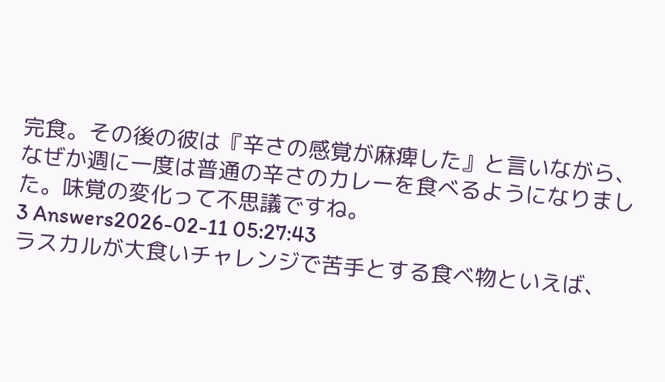完食。その後の彼は『辛さの感覚が麻痺した』と言いながら、なぜか週に一度は普通の辛さのカレーを食べるようになりました。味覚の変化って不思議ですね。
3 Answers2026-02-11 05:27:43
ラスカルが大食いチャレンジで苦手とする食べ物といえば、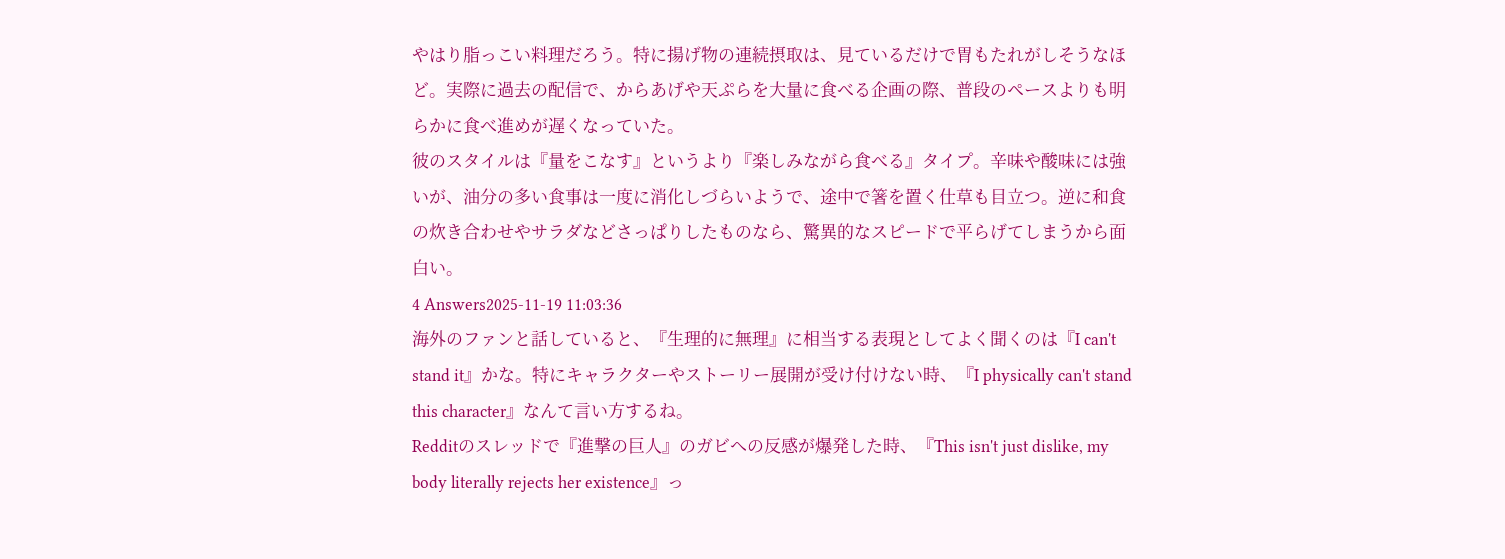やはり脂っこい料理だろう。特に揚げ物の連続摂取は、見ているだけで胃もたれがしそうなほど。実際に過去の配信で、からあげや天ぷらを大量に食べる企画の際、普段のペースよりも明らかに食べ進めが遅くなっていた。
彼のスタイルは『量をこなす』というより『楽しみながら食べる』タイプ。辛味や酸味には強いが、油分の多い食事は一度に消化しづらいようで、途中で箸を置く仕草も目立つ。逆に和食の炊き合わせやサラダなどさっぱりしたものなら、驚異的なスピードで平らげてしまうから面白い。
4 Answers2025-11-19 11:03:36
海外のファンと話していると、『生理的に無理』に相当する表現としてよく聞くのは『I can't stand it』かな。特にキャラクターやストーリー展開が受け付けない時、『I physically can't stand this character』なんて言い方するね。
Redditのスレッドで『進撃の巨人』のガビへの反感が爆発した時、『This isn't just dislike, my body literally rejects her existence』っ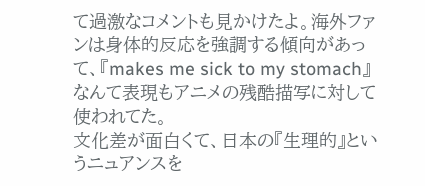て過激なコメントも見かけたよ。海外ファンは身体的反応を強調する傾向があって、『makes me sick to my stomach』なんて表現もアニメの残酷描写に対して使われてた。
文化差が面白くて、日本の『生理的』というニュアンスを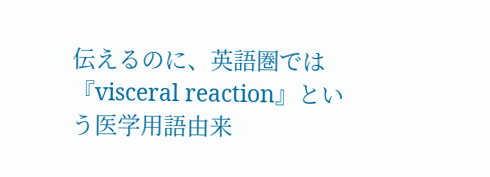伝えるのに、英語圏では『visceral reaction』という医学用語由来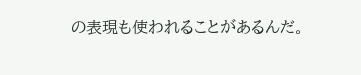の表現も使われることがあるんだ。